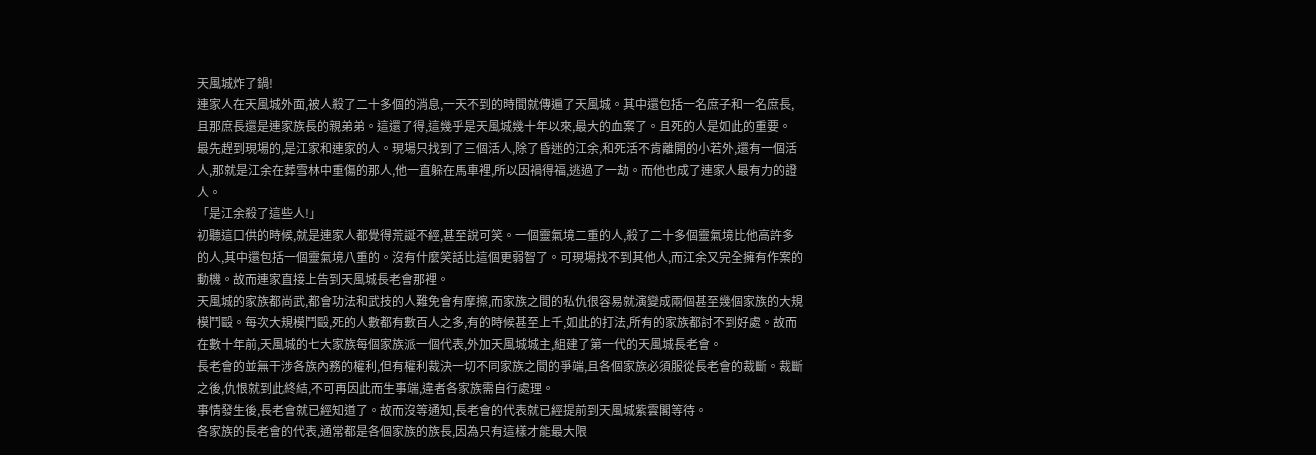天風城炸了鍋!
連家人在天風城外面,被人殺了二十多個的消息,一天不到的時間就傳遍了天風城。其中還包括一名庶子和一名庶長,且那庶長還是連家族長的親弟弟。這還了得,這幾乎是天風城幾十年以來,最大的血案了。且死的人是如此的重要。
最先趕到現場的,是江家和連家的人。現場只找到了三個活人,除了昏迷的江余,和死活不肯離開的小若外,還有一個活人,那就是江余在葬雪林中重傷的那人,他一直躲在馬車裡,所以因禍得福,逃過了一劫。而他也成了連家人最有力的證人。
「是江余殺了這些人!」
初聽這口供的時候,就是連家人都覺得荒誕不經,甚至說可笑。一個靈氣境二重的人,殺了二十多個靈氣境比他高許多的人,其中還包括一個靈氣境八重的。沒有什麼笑話比這個更弱智了。可現場找不到其他人,而江余又完全擁有作案的動機。故而連家直接上告到天風城長老會那裡。
天風城的家族都尚武,都會功法和武技的人難免會有摩擦,而家族之間的私仇很容易就演變成兩個甚至幾個家族的大規模鬥毆。每次大規模鬥毆,死的人數都有數百人之多,有的時候甚至上千,如此的打法,所有的家族都討不到好處。故而在數十年前,天風城的七大家族每個家族派一個代表,外加天風城城主,組建了第一代的天風城長老會。
長老會的並無干涉各族內務的權利,但有權利裁決一切不同家族之間的爭端,且各個家族必須服從長老會的裁斷。裁斷之後,仇恨就到此終結,不可再因此而生事端,違者各家族需自行處理。
事情發生後,長老會就已經知道了。故而沒等通知,長老會的代表就已經提前到天風城紫雲閣等待。
各家族的長老會的代表,通常都是各個家族的族長,因為只有這樣才能最大限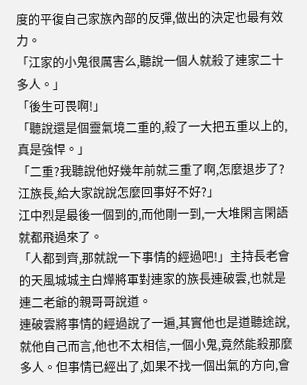度的平復自己家族內部的反彈,做出的決定也最有效力。
「江家的小鬼很厲害么,聽說一個人就殺了連家二十多人。」
「後生可畏啊!」
「聽說還是個靈氣境二重的,殺了一大把五重以上的,真是強悍。」
「二重?我聽說他好幾年前就三重了啊,怎麼退步了?江族長,給大家說說怎麼回事好不好?」
江中烈是最後一個到的,而他剛一到,一大堆閑言閑語就都飛過來了。
「人都到齊,那就說一下事情的經過吧!」主持長老會的天風城城主白燁將軍對連家的族長連破雲,也就是連二老爺的親哥哥說道。
連破雲將事情的經過說了一遍,其實他也是道聽途說,就他自己而言,他也不太相信,一個小鬼,竟然能殺那麼多人。但事情已經出了,如果不找一個出氣的方向,會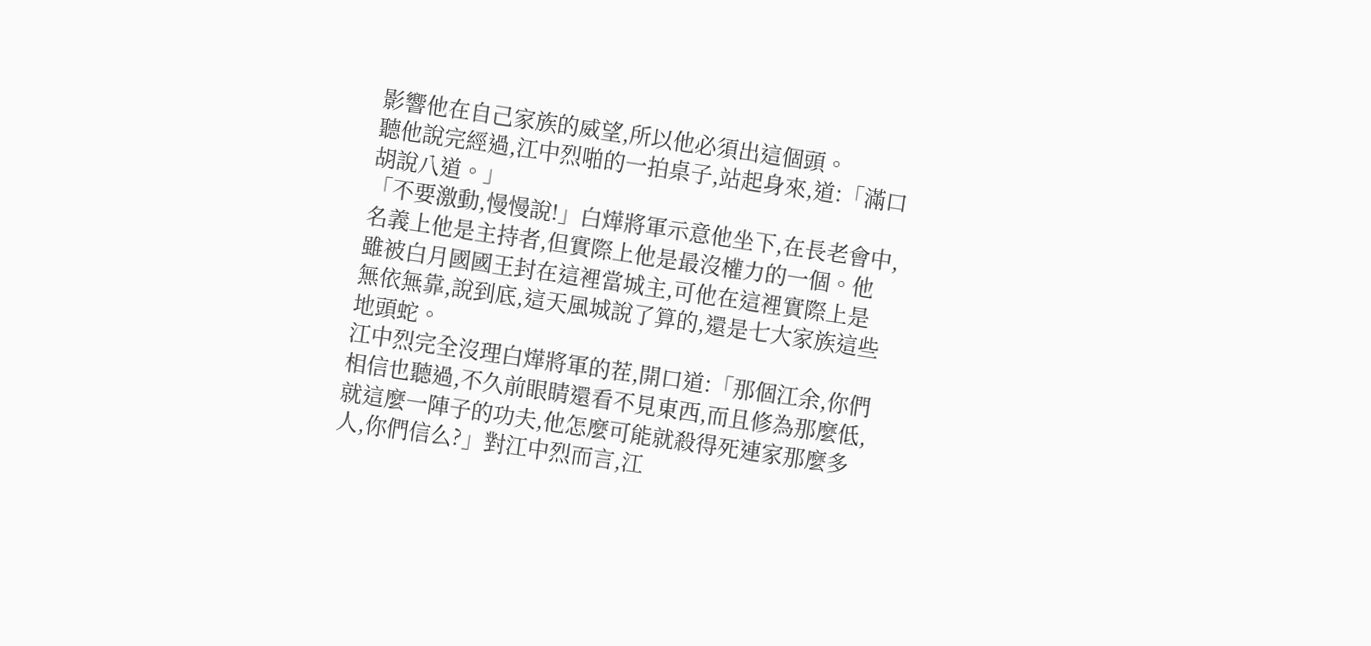影響他在自己家族的威望,所以他必須出這個頭。
聽他說完經過,江中烈啪的一拍桌子,站起身來,道:「滿口胡說八道。」
「不要激動,慢慢說!」白燁將軍示意他坐下,在長老會中,名義上他是主持者,但實際上他是最沒權力的一個。他雖被白月國國王封在這裡當城主,可他在這裡實際上是無依無靠,說到底,這天風城說了算的,還是七大家族這些地頭蛇。
江中烈完全沒理白燁將軍的茬,開口道:「那個江余,你們相信也聽過,不久前眼睛還看不見東西,而且修為那麼低,就這麼一陣子的功夫,他怎麼可能就殺得死連家那麼多人,你們信么?」對江中烈而言,江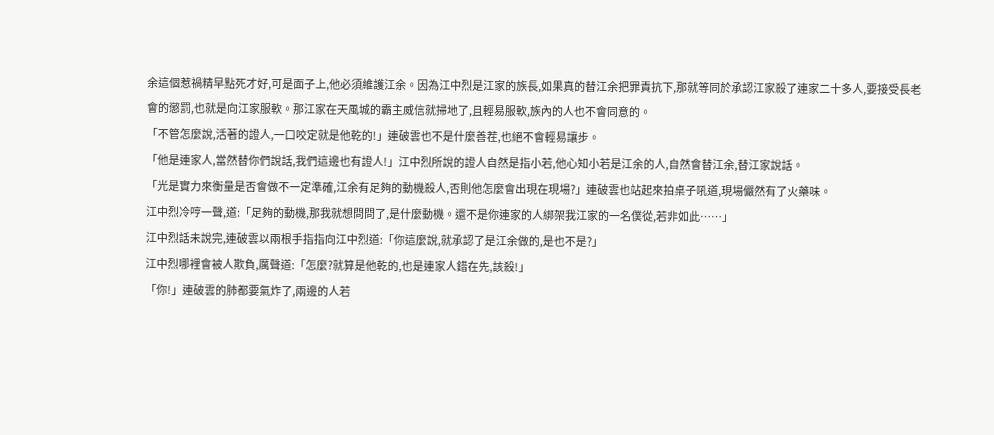余這個惹禍精早點死才好,可是面子上,他必須維護江余。因為江中烈是江家的族長,如果真的替江余把罪責抗下,那就等同於承認江家殺了連家二十多人,要接受長老會的懲罰,也就是向江家服軟。那江家在天風城的霸主威信就掃地了,且輕易服軟,族內的人也不會同意的。
「不管怎麼說,活著的證人,一口咬定就是他乾的!」連破雲也不是什麼善茬,也絕不會輕易讓步。
「他是連家人,當然替你們說話,我們這邊也有證人!」江中烈所說的證人自然是指小若,他心知小若是江余的人,自然會替江余,替江家說話。
「光是實力來衡量是否會做不一定準確,江余有足夠的動機殺人,否則他怎麼會出現在現場?」連破雲也站起來拍桌子吼道,現場儼然有了火藥味。
江中烈冷哼一聲,道:「足夠的動機,那我就想問問了,是什麼動機。還不是你連家的人綁架我江家的一名僕從,若非如此……」
江中烈話未說完,連破雲以兩根手指指向江中烈道:「你這麼說,就承認了是江余做的,是也不是?」
江中烈哪裡會被人欺負,厲聲道:「怎麼?就算是他乾的,也是連家人錯在先,該殺!」
「你!」連破雲的肺都要氣炸了,兩邊的人若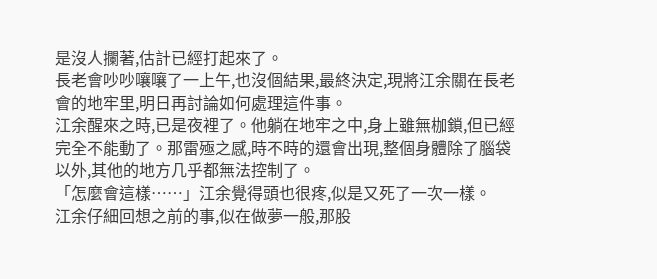是沒人攔著,估計已經打起來了。
長老會吵吵嚷嚷了一上午,也沒個結果,最終決定,現將江余關在長老會的地牢里,明日再討論如何處理這件事。
江余醒來之時,已是夜裡了。他躺在地牢之中,身上雖無枷鎖,但已經完全不能動了。那雷殛之感,時不時的還會出現,整個身體除了腦袋以外,其他的地方几乎都無法控制了。
「怎麼會這樣……」江余覺得頭也很疼,似是又死了一次一樣。
江余仔細回想之前的事,似在做夢一般,那股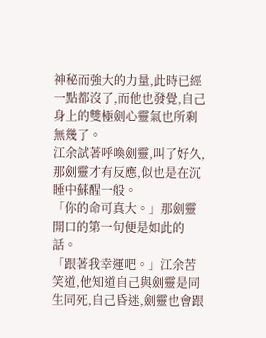神秘而強大的力量,此時已經一點都沒了,而他也發覺,自己身上的雙極劍心靈氣也所剩無幾了。
江余試著呼喚劍靈,叫了好久,那劍靈才有反應,似也是在沉睡中蘇醒一般。
「你的命可真大。」那劍靈開口的第一句便是如此的話。
「跟著我幸運吧。」江余苦笑道,他知道自己與劍靈是同生同死,自己昏迷,劍靈也會跟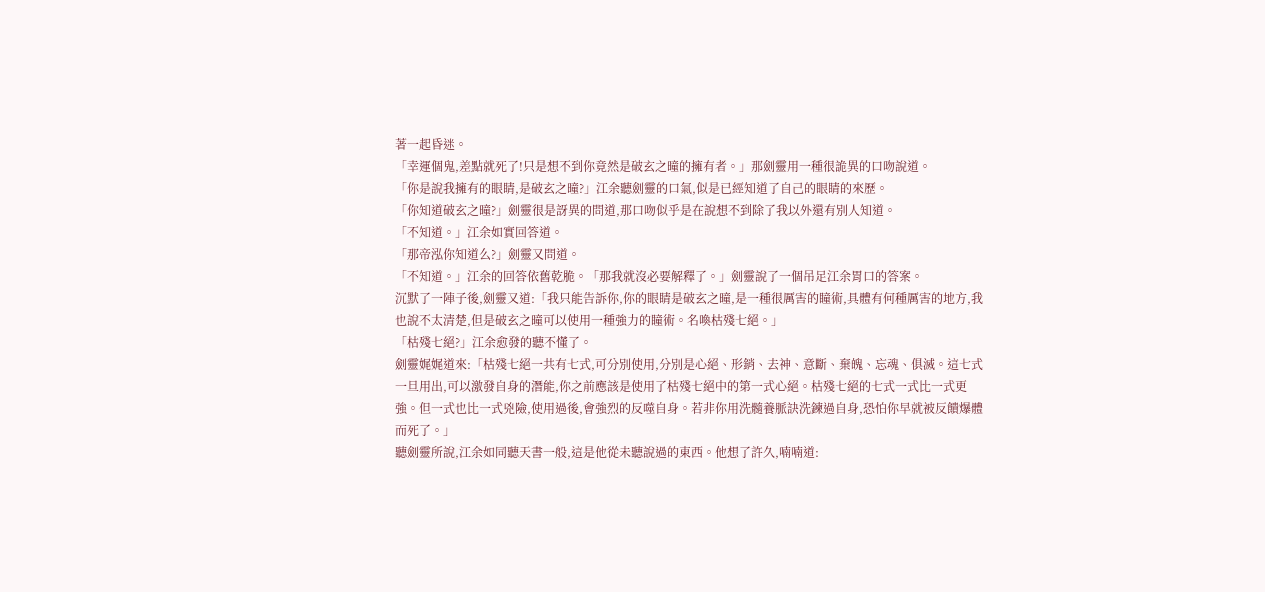著一起昏迷。
「幸運個鬼,差點就死了!只是想不到你竟然是破玄之曈的擁有者。」那劍靈用一種很詭異的口吻說道。
「你是說我擁有的眼睛,是破玄之曈?」江余聽劍靈的口氣,似是已經知道了自己的眼睛的來歷。
「你知道破玄之曈?」劍靈很是訝異的問道,那口吻似乎是在說想不到除了我以外還有別人知道。
「不知道。」江余如實回答道。
「那帝泓你知道么?」劍靈又問道。
「不知道。」江余的回答依舊乾脆。「那我就沒必要解釋了。」劍靈說了一個吊足江余胃口的答案。
沉默了一陣子後,劍靈又道:「我只能告訴你,你的眼睛是破玄之曈,是一種很厲害的瞳術,具體有何種厲害的地方,我也說不太清楚,但是破玄之曈可以使用一種強力的瞳術。名喚枯殘七絕。」
「枯殘七絕?」江余愈發的聽不懂了。
劍靈娓娓道來:「枯殘七絕一共有七式,可分別使用,分別是心絕、形銷、去神、意斷、棄魄、忘魂、俱滅。這七式一旦用出,可以激發自身的潛能,你之前應該是使用了枯殘七絕中的第一式心絕。枯殘七絕的七式一式比一式更強。但一式也比一式兇險,使用過後,會強烈的反噬自身。若非你用洗髓養脈訣洗鍊過自身,恐怕你早就被反饋爆體而死了。」
聽劍靈所說,江余如同聽天書一般,這是他從未聽說過的東西。他想了許久,喃喃道: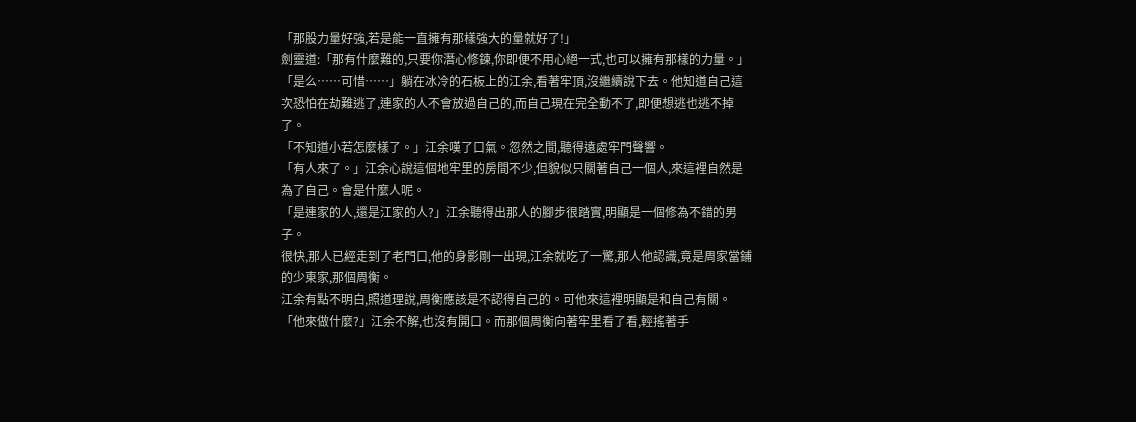「那股力量好強,若是能一直擁有那樣強大的量就好了!」
劍靈道:「那有什麼難的,只要你潛心修鍊,你即便不用心絕一式,也可以擁有那樣的力量。」
「是么……可惜……」躺在冰冷的石板上的江余,看著牢頂,沒繼續說下去。他知道自己這次恐怕在劫難逃了,連家的人不會放過自己的,而自己現在完全動不了,即便想逃也逃不掉了。
「不知道小若怎麼樣了。」江余嘆了口氣。忽然之間,聽得遠處牢門聲響。
「有人來了。」江余心說這個地牢里的房間不少,但貌似只關著自己一個人,來這裡自然是為了自己。會是什麼人呢。
「是連家的人,還是江家的人?」江余聽得出那人的腳步很踏實,明顯是一個修為不錯的男子。
很快,那人已經走到了老門口,他的身影剛一出現,江余就吃了一驚,那人他認識,竟是周家當鋪的少東家,那個周衡。
江余有點不明白,照道理說,周衡應該是不認得自己的。可他來這裡明顯是和自己有關。
「他來做什麼?」江余不解,也沒有開口。而那個周衡向著牢里看了看,輕搖著手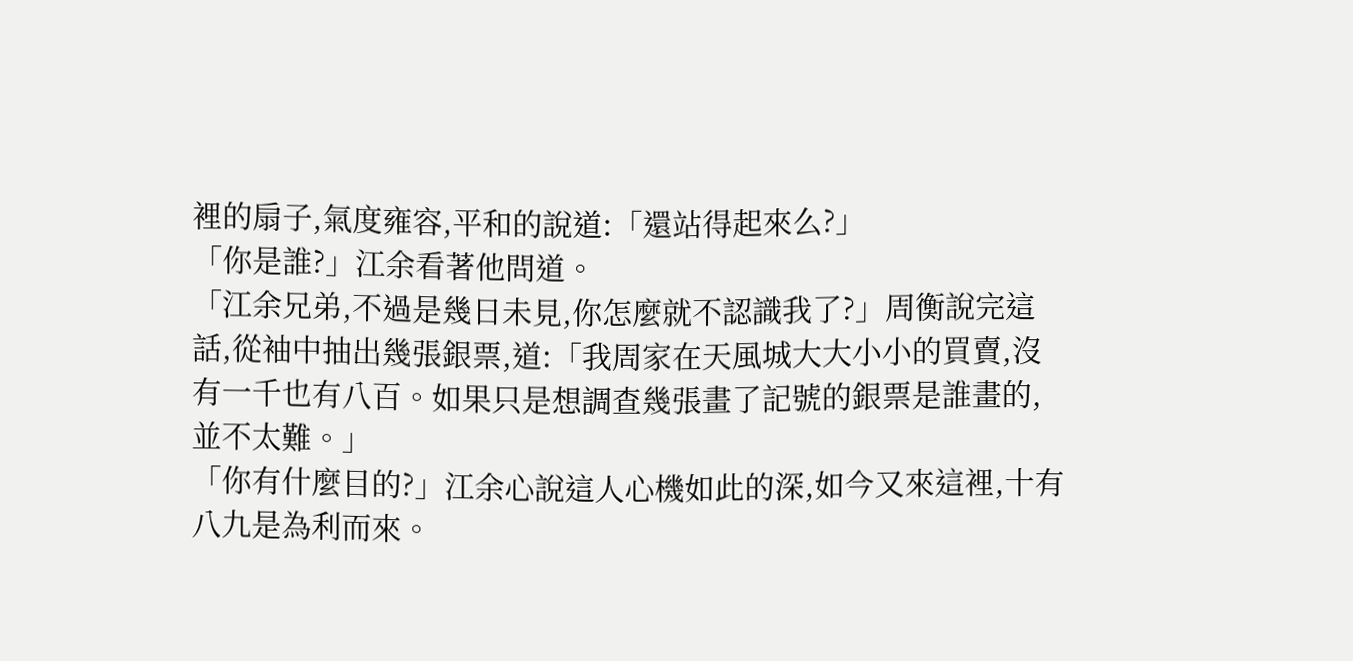裡的扇子,氣度雍容,平和的說道:「還站得起來么?」
「你是誰?」江余看著他問道。
「江余兄弟,不過是幾日未見,你怎麼就不認識我了?」周衡說完這話,從袖中抽出幾張銀票,道:「我周家在天風城大大小小的買賣,沒有一千也有八百。如果只是想調查幾張畫了記號的銀票是誰畫的,並不太難。」
「你有什麼目的?」江余心說這人心機如此的深,如今又來這裡,十有八九是為利而來。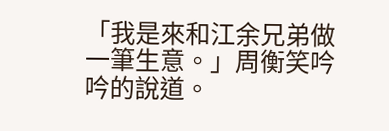「我是來和江余兄弟做一筆生意。」周衡笑吟吟的說道。